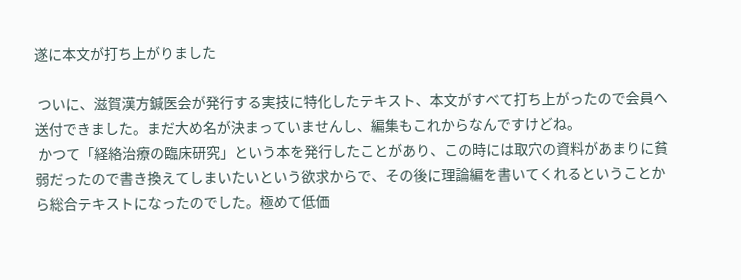遂に本文が打ち上がりました

 ついに、滋賀漢方鍼医会が発行する実技に特化したテキスト、本文がすべて打ち上がったので会員へ送付できました。まだ大め名が決まっていませんし、編集もこれからなんですけどね。
 かつて「経絡治療の臨床研究」という本を発行したことがあり、この時には取穴の資料があまりに貧弱だったので書き換えてしまいたいという欲求からで、その後に理論編を書いてくれるということから総合テキストになったのでした。極めて低価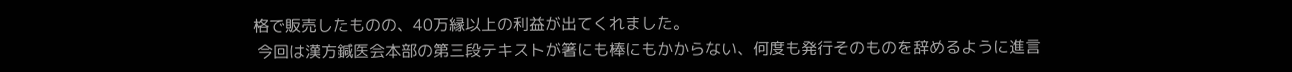格で販売したものの、40万縁以上の利益が出てくれました。
 今回は漢方鍼医会本部の第三段テキストが箸にも棒にもかからない、何度も発行そのものを辞めるように進言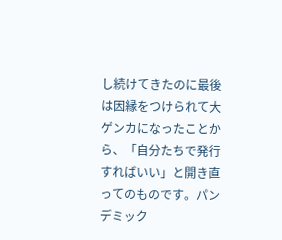し続けてきたのに最後は因縁をつけられて大ゲンカになったことから、「自分たちで発行すればいい」と開き直ってのものです。パンデミック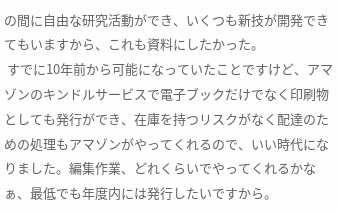の間に自由な研究活動ができ、いくつも新技が開発できてもいますから、これも資料にしたかった。
 すでに10年前から可能になっていたことですけど、アマゾンのキンドルサービスで電子ブックだけでなく印刷物としても発行ができ、在庫を持つリスクがなく配達のための処理もアマゾンがやってくれるので、いい時代になりました。編集作業、どれくらいでやってくれるかなぁ、最低でも年度内には発行したいですから。